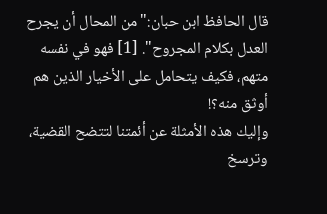قال الحافظ ابن حبان:"من المحال أن يجرح العدل بكلام المجروح". [1] فهو في نفسه متهم، فكيف يتحامل على الأخيار الذين هم أوثق منه؟!
وإليك هذه الأمثلة عن أئمتنا لتتضح القضية، وترسخ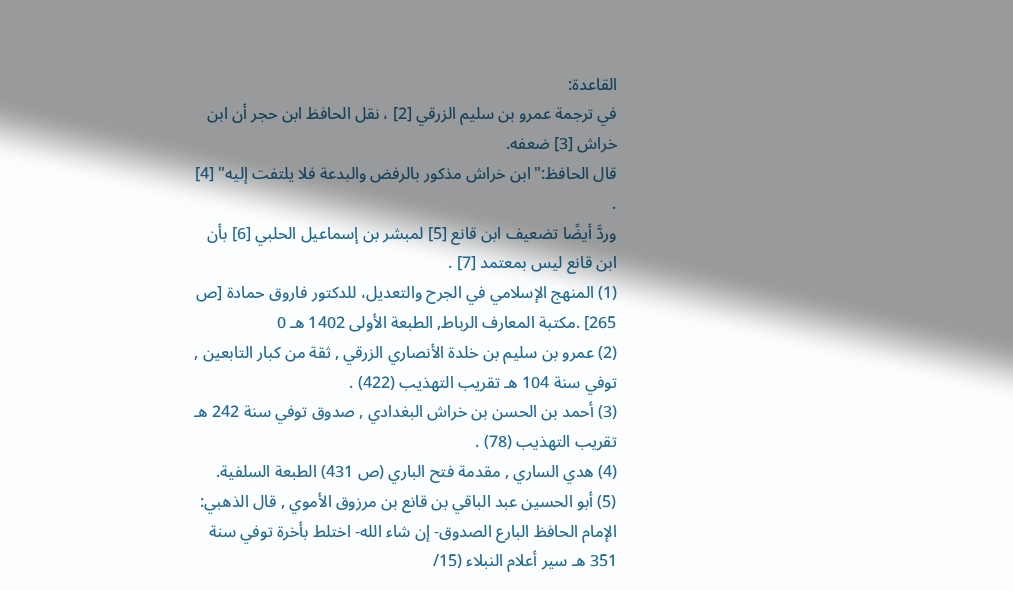القاعدة:
في ترجمة عمرو بن سليم الزرقي [2] ، نقل الحافظ ابن حجر أن ابن خراش [3] ضعفه.
قال الحافظ:"ابن خراش مذكور بالرفض والبدعة فلا يلتفت إليه" [4] .
وردَّ أيضًا تضعيف ابن قانع [5] لمبشر بن إسماعيل الحلبي [6] بأن ابن قانع ليس بمعتمد [7] .
(1) المنهج الإسلامي في الجرح والتعديل، للدكتور فاروق حمادة [ص 265] .مكتبة المعارف الرباط, الطبعة الأولى 1402 هـ 0
(2) عمرو بن سليم بن خلدة الأنصاري الزرقي , ثقة من كبار التابعين , توفي سنة 104 هـ تقريب التهذيب (422) .
(3) أحمد بن الحسن بن خراش البغدادي , صدوق توفي سنة 242 هـ تقريب التهذيب (78) .
(4) هدي الساري , مقدمة فتح الباري (ص 431) الطبعة السلفية.
(5) أبو الحسين عبد الباقي بن قانع بن مرزوق الأموي , قال الذهبي: الإمام الحافظ البارع الصدوق- إن شاء الله- اختلط بأخرة توفي سنة 351 هـ سير أعلام النبلاء (15/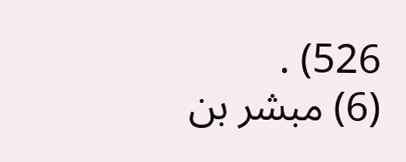526) .
(6) مبشر بن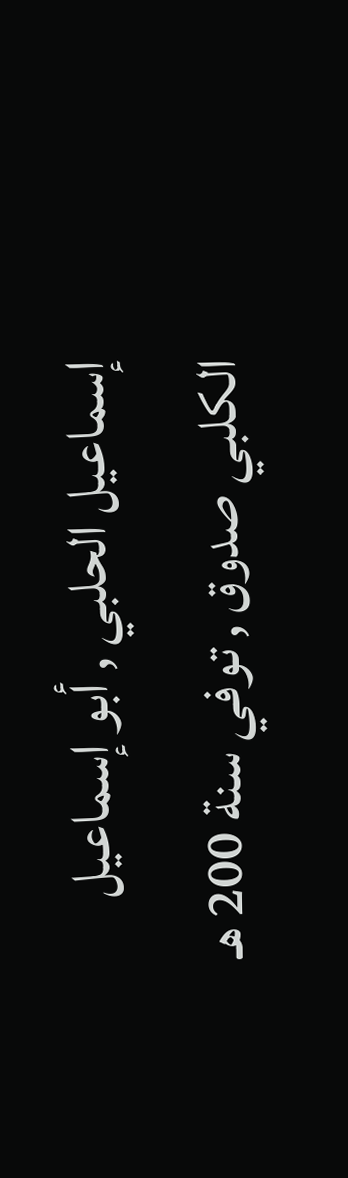إسماعيل الحلبي , أبو إسماعيل الكلبي صدوق , توفي سنة 200 هـ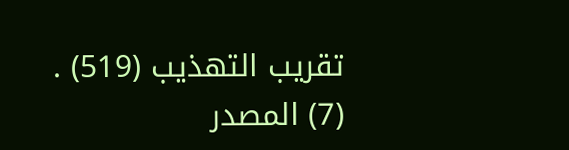تقريب التهذيب (519) .
(7) المصدر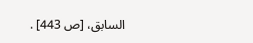السابق، [ص 443] .